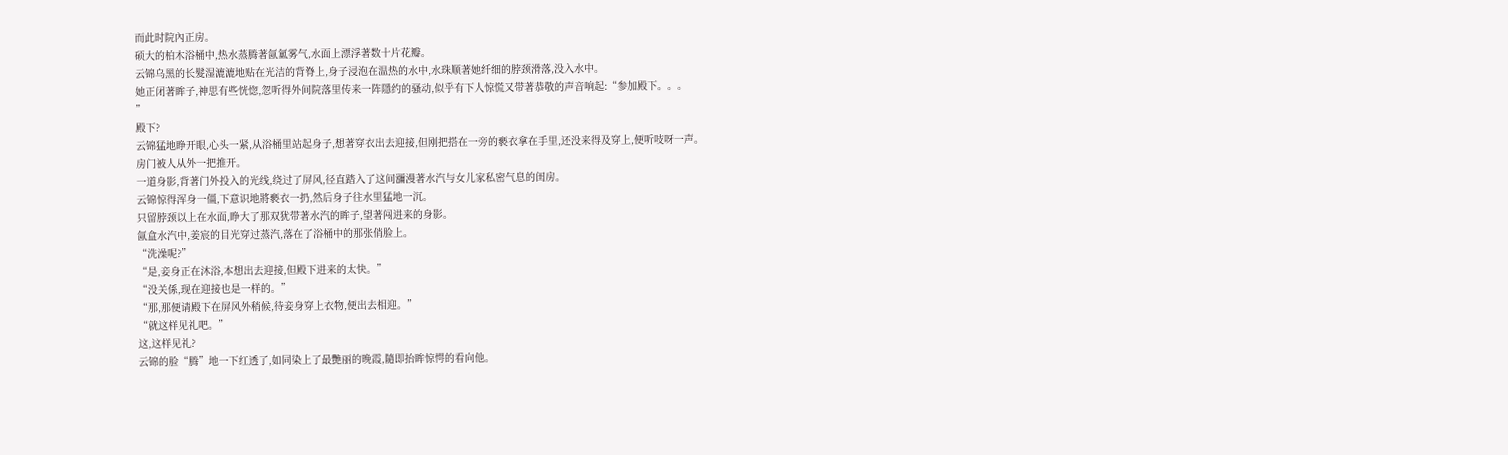而此时院內正房。
硕大的柏木浴桶中,热水蒸腾著氤氳雾气,水面上漂浮著数十片花瓣。
云锦乌黑的长髮湿漉漉地贴在光洁的背脊上,身子浸泡在温热的水中,水珠顺著她纤细的脖颈滑落,没入水中。
她正闭著眸子,神思有些恍惚,忽听得外间院落里传来一阵隱约的骚动,似乎有下人惊慌又带著恭敬的声音响起:“参加殿下。。。
”
殿下?
云锦猛地睁开眼,心头一紧,从浴桶里站起身子,想著穿衣出去迎接,但刚把搭在一旁的褻衣拿在手里,还没来得及穿上,便听吱呀一声。
房门被人从外一把推开。
一道身影,背著门外投入的光线,绕过了屏风,径直踏入了这间瀰漫著水汽与女儿家私密气息的闺房。
云锦惊得浑身一僵,下意识地將褻衣一扔,然后身子往水里猛地一沉。
只留脖颈以上在水面,睁大了那双犹带著水汽的眸子,望著闯进来的身影。
氤盒水汽中,姜宸的目光穿过蒸汽,落在了浴桶中的那张俏脸上。
“洗澡呢?”
“是,妾身正在沐浴,本想出去迎接,但殿下进来的太快。”
“没关係,现在迎接也是一样的。”
“那,那便请殿下在屏风外稍候,待妾身穿上衣物,便出去相迎。”
“就这样见礼吧。”
这,这样见礼?
云锦的脸“腾”地一下红透了,如同染上了最艷丽的晚霞,隨即抬眸惊愕的看向他。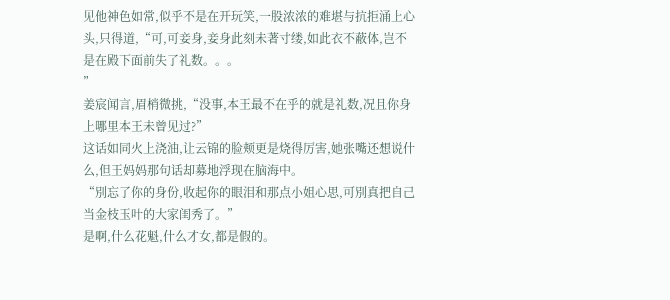见他神色如常,似乎不是在开玩笑,一股浓浓的难堪与抗拒涌上心头,只得道,“可,可妾身,妾身此刻未著寸缕,如此衣不蔽体,岂不是在殿下面前失了礼数。。。
”
姜宸闻言,眉梢微挑,“没事,本王最不在乎的就是礼数,况且你身上哪里本王未曾见过?”
这话如同火上浇油,让云锦的脸颊更是烧得厉害,她张嘴还想说什么,但王妈妈那句话却募地浮现在脑海中。
“別忘了你的身份,收起你的眼泪和那点小姐心思,可別真把自己当金枝玉叶的大家闺秀了。”
是啊,什么花魁,什么才女,都是假的。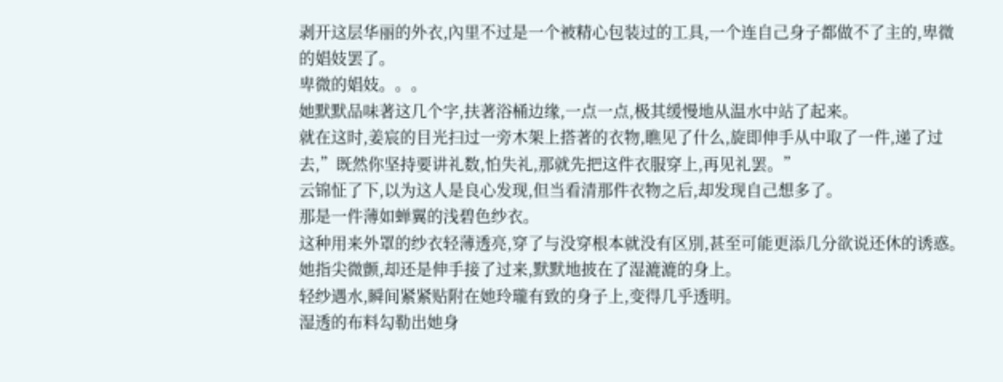剥开这层华丽的外衣,內里不过是一个被精心包装过的工具,一个连自己身子都做不了主的,卑微的娼妓罢了。
卑微的娼妓。。。
她默默品味著这几个字,扶著浴桶边缘,一点一点,极其缓慢地从温水中站了起来。
就在这时,姜宸的目光扫过一旁木架上搭著的衣物,瞧见了什么,旋即伸手从中取了一件,递了过去,”既然你坚持要讲礼数,怕失礼,那就先把这件衣服穿上,再见礼罢。”
云锦怔了下,以为这人是良心发现,但当看清那件衣物之后,却发现自己想多了。
那是一件薄如蝉翼的浅碧色纱衣。
这种用来外罩的纱衣轻薄透亮,穿了与没穿根本就没有区別,甚至可能更添几分欲说还休的诱惑。
她指尖微颤,却还是伸手接了过来,默默地披在了湿漉漉的身上。
轻纱遇水,瞬间紧紧贴附在她玲瓏有致的身子上,变得几乎透明。
湿透的布料勾勒出她身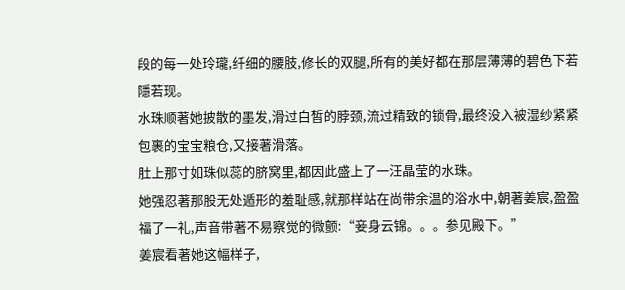段的每一处玲瓏,纤细的腰肢,修长的双腿,所有的美好都在那层薄薄的碧色下若隱若现。
水珠顺著她披散的墨发,滑过白皙的脖颈,流过精致的锁骨,最终没入被湿纱紧紧包裹的宝宝粮仓,又接著滑落。
肚上那寸如珠似蕊的脐窝里,都因此盛上了一汪晶莹的水珠。
她强忍著那股无处遁形的羞耻感,就那样站在尚带余温的浴水中,朝著姜宸,盈盈福了一礼,声音带著不易察觉的微颤:“妾身云锦。。。参见殿下。”
姜宸看著她这幅样子,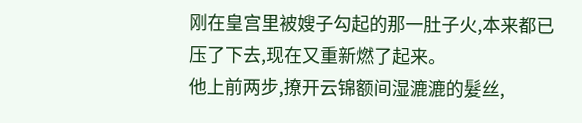刚在皇宫里被嫂子勾起的那一肚子火,本来都已压了下去,现在又重新燃了起来。
他上前两步,撩开云锦额间湿漉漉的髮丝,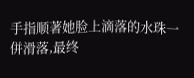手指顺著她脸上滴落的水珠一併滑落,最终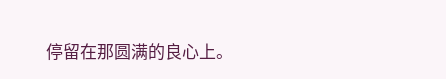停留在那圆满的良心上。